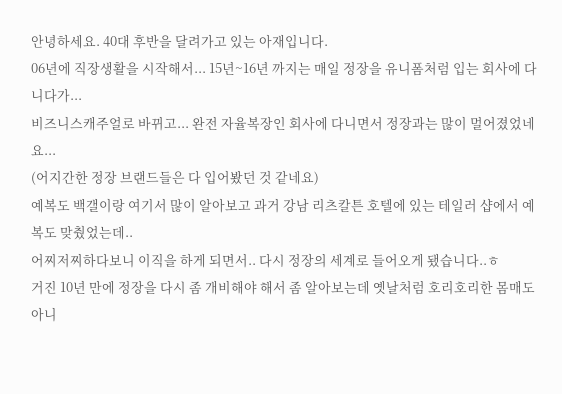안녕하세요. 40대 후반을 달려가고 있는 아재입니다.
06년에 직장생활을 시작해서... 15년~16년 까지는 매일 정장을 유니폼처럼 입는 회사에 다니다가...
비즈니스캐주얼로 바뀌고... 완전 자율복장인 회사에 다니면서 정장과는 많이 멀어졌었네요...
(어지간한 정장 브랜드들은 다 입어봤던 것 같네요)
예복도 백갤이랑 여기서 많이 알아보고 과거 강남 리츠칼튼 호텔에 있는 테일러 샵에서 예복도 맞췄었는데..
어찌저찌하다보니 이직을 하게 되면서.. 다시 정장의 세계로 들어오게 됐습니다..ㅎ
거진 10년 만에 정장을 다시 좀 개비해야 해서 좀 알아보는데 옛날처럼 호리호리한 몸매도 아니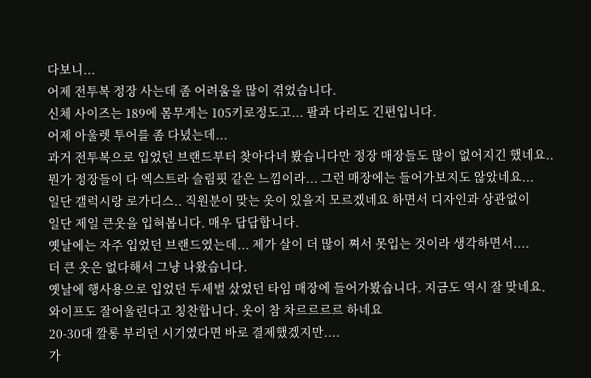다보니...
어제 전투복 정장 사는데 좀 어려움을 많이 겪었습니다.
신체 사이즈는 189에 몸무게는 105키로정도고... 팔과 다리도 긴편입니다.
어제 아울렛 투어를 좀 다녔는데...
과거 전투복으로 입었던 브랜드부터 찾아다녀 봤습니다만 정장 매장들도 많이 없어지긴 했네요..
뭔가 정장들이 다 엑스트라 슬림핏 같은 느낌이라... 그런 매장에는 들어가보지도 않았네요...
일단 갤럭시랑 로가디스.. 직원분이 맞는 옷이 있을지 모르겠네요 하면서 디자인과 상관없이
일단 제일 큰옷을 입혀봅니다. 매우 답답합니다.
옛날에는 자주 입었던 브랜드였는데... 제가 살이 더 많이 쪄서 못입는 것이라 생각하면서....
더 큰 옷은 없다해서 그냥 나왔습니다.
옛날에 행사용으로 입었던 두세벌 샀었던 타임 매장에 들어가봤습니다. 지금도 역시 잘 맞네요.
와이프도 잘어울린다고 칭찬합니다. 옷이 참 차르르르르 하네요
20-30대 깔롱 부리던 시기였다면 바로 결제했겠지만....
가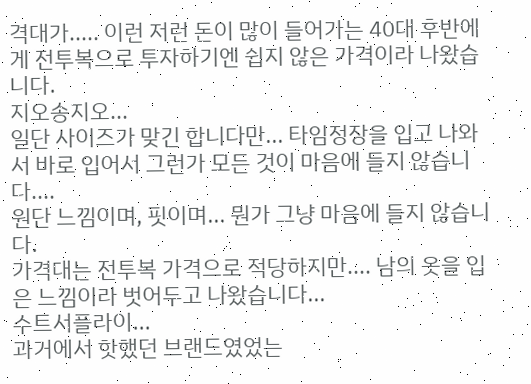격대가..... 이런 저런 돈이 많이 들어가는 40대 후반에게 전투복으로 투자하기엔 쉽지 않은 가격이라 나왔습니다.
지오송지오...
일단 사이즈가 맞긴 합니다만... 타임정장을 입고 나와서 바로 입어서 그런가 모든 것이 마음에 들지 않습니다....
원단 느낌이며, 핏이며... 뭔가 그냥 마음에 들지 않습니다.
가격대는 전투복 가격으로 적당하지만.... 남의 옷을 입은 느낌이라 벗어두고 나왔습니다...
수트서플라이...
과거에서 핫했던 브랜드였었는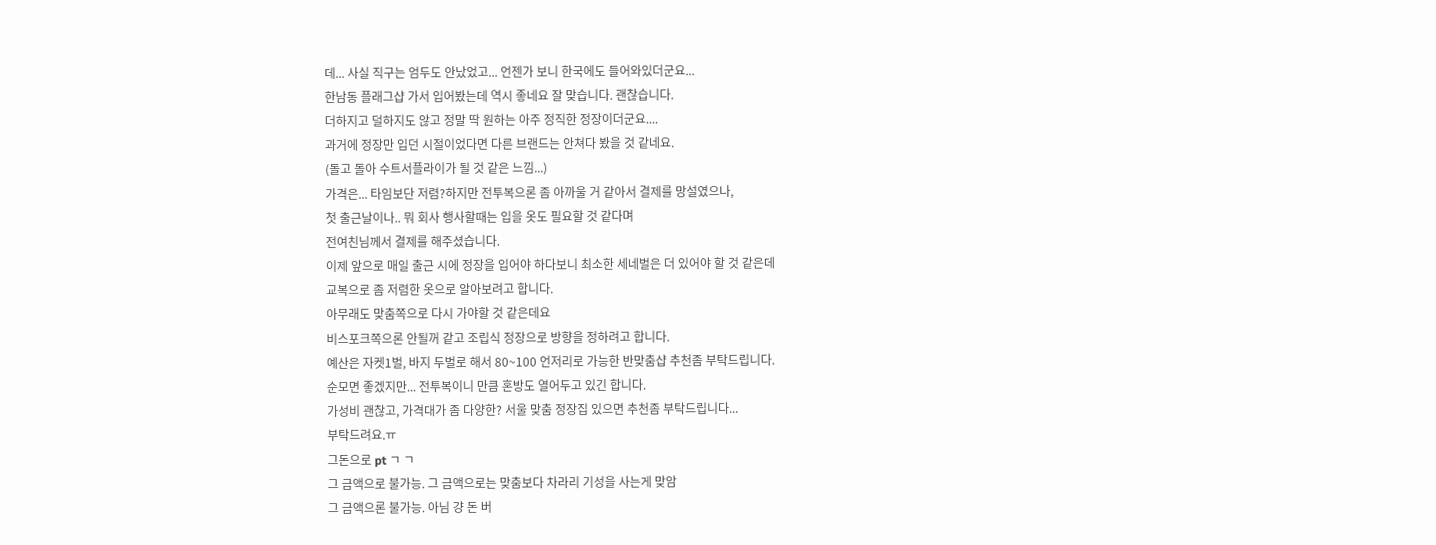데... 사실 직구는 엄두도 안났었고... 언젠가 보니 한국에도 들어와있더군요...
한남동 플래그샵 가서 입어봤는데 역시 좋네요 잘 맞습니다. 괜찮습니다.
더하지고 덜하지도 않고 정말 딱 원하는 아주 정직한 정장이더군요....
과거에 정장만 입던 시절이었다면 다른 브랜드는 안쳐다 봤을 것 같네요.
(돌고 돌아 수트서플라이가 될 것 같은 느낌...)
가격은... 타임보단 저렴?하지만 전투복으론 좀 아까울 거 같아서 결제를 망설였으나,
첫 출근날이나.. 뭐 회사 행사할때는 입을 옷도 필요할 것 같다며
전여친님께서 결제를 해주셨습니다.
이제 앞으로 매일 출근 시에 정장을 입어야 하다보니 최소한 세네벌은 더 있어야 할 것 같은데
교복으로 좀 저렴한 옷으로 알아보려고 합니다.
아무래도 맞춤쪽으로 다시 가야할 것 같은데요
비스포크쪽으론 안될꺼 같고 조립식 정장으로 방향을 정하려고 합니다.
예산은 자켓1벌, 바지 두벌로 해서 80~100 언저리로 가능한 반맞춤샵 추천좀 부탁드립니다.
순모면 좋겠지만... 전투복이니 만큼 혼방도 열어두고 있긴 합니다.
가성비 괜찮고, 가격대가 좀 다양한? 서울 맞춤 정장집 있으면 추천좀 부탁드립니다...
부탁드려요.ㅠ
그돈으로 pt ㄱ ㄱ
그 금액으로 불가능. 그 금액으로는 맞춤보다 차라리 기성을 사는게 맞암
그 금액으론 불가능. 아님 걍 돈 버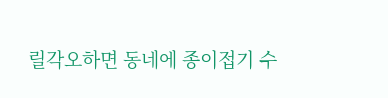릴각오하면 동네에 종이접기 수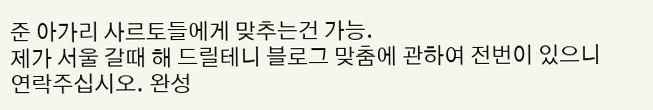준 아가리 사르토들에게 맞추는건 가능.
제가 서울 갈때 해 드릴테니 블로그 맞춤에 관하여 전번이 있으니 연락주십시오. 완성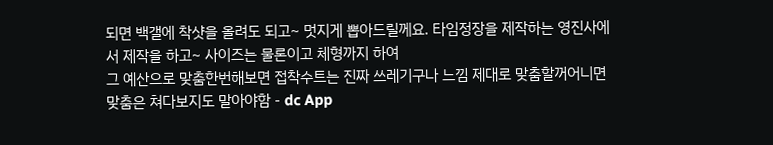되면 백갤에 착샷을 올려도 되고~ 멋지게 뽑아드릴께요. 타임정장을 제작하는 영진사에서 제작을 하고~ 사이즈는 물론이고 체형까지 하여
그 예산으로 맞춤한번해보면 접착수트는 진짜 쓰레기구나 느낌 제대로 맞춤할꺼어니면 맞춤은 쳐다보지도 말아야함 - dc App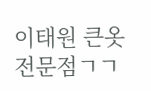이태원 큰옷 전문점ㄱㄱ